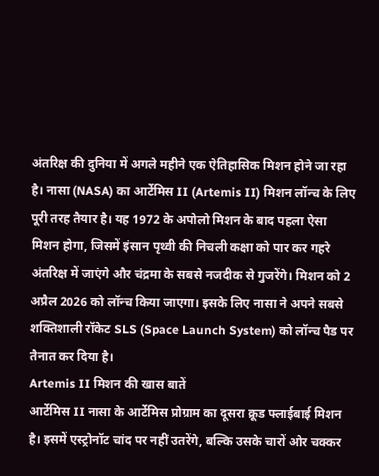अंतरिक्ष की दुनिया में अगले महीने एक ऐतिहासिक मिशन होने जा रहा है। नासा (NASA) का आर्टेमिस II (Artemis II) मिशन लॉन्च के लिए पूरी तरह तैयार है। यह 1972 के अपोलो मिशन के बाद पहला ऐसा मिशन होगा, जिसमें इंसान पृथ्वी की निचली कक्षा को पार कर गहरे अंतरिक्ष में जाएंगे और चंद्रमा के सबसे नजदीक से गुजरेंगे। मिशन को 2 अप्रैल 2026 को लॉन्च किया जाएगा। इसके लिए नासा ने अपने सबसे शक्तिशाली रॉकेट SLS (Space Launch System) को लॉन्च पैड पर तैनात कर दिया है।
Artemis II मिशन की खास बातें
आर्टेमिस II नासा के आर्टेमिस प्रोग्राम का दूसरा क्रूड फ्लाईबाई मिशन है। इसमें एस्ट्रोनॉट चांद पर नहीं उतरेंगे, बल्कि उसके चारों ओर चक्कर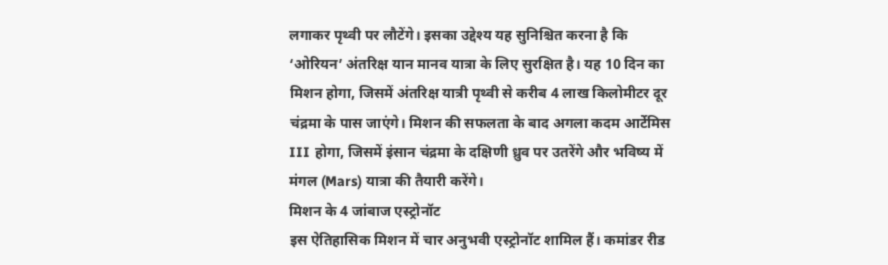लगाकर पृथ्वी पर लौटेंगे। इसका उद्देश्य यह सुनिश्चित करना है कि ‘ओरियन’ अंतरिक्ष यान मानव यात्रा के लिए सुरक्षित है। यह 10 दिन का मिशन होगा, जिसमें अंतरिक्ष यात्री पृथ्वी से करीब 4 लाख किलोमीटर दूर चंद्रमा के पास जाएंगे। मिशन की सफलता के बाद अगला कदम आर्टेमिस III होगा, जिसमें इंसान चंद्रमा के दक्षिणी ध्रुव पर उतरेंगे और भविष्य में मंगल (Mars) यात्रा की तैयारी करेंगे।
मिशन के 4 जांबाज एस्ट्रोनॉट
इस ऐतिहासिक मिशन में चार अनुभवी एस्ट्रोनॉट शामिल हैं। कमांडर रीड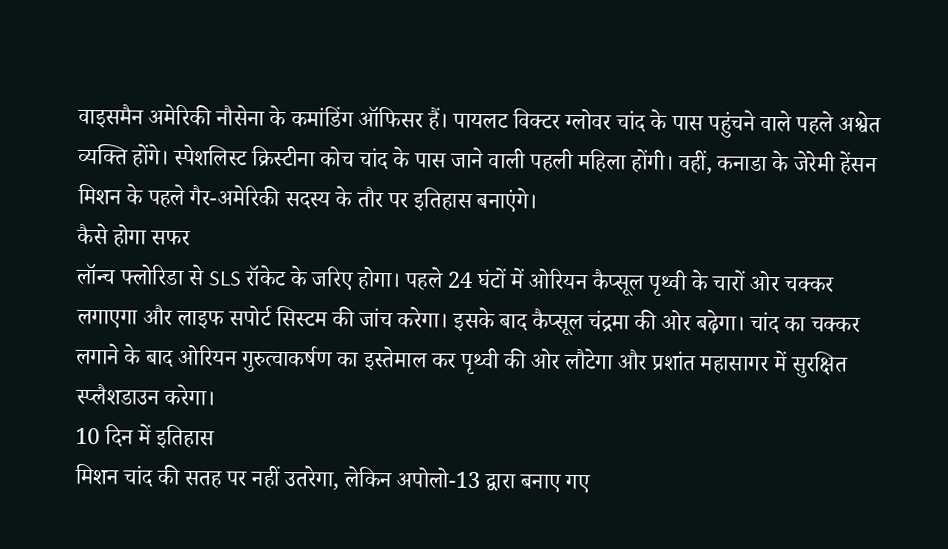वाइसमैन अमेरिकी नौसेना के कमांडिंग ऑफिसर हैं। पायलट विक्टर ग्लोवर चांद के पास पहुंचने वाले पहले अश्वेत व्यक्ति होंगे। स्पेशलिस्ट क्रिस्टीना कोच चांद के पास जाने वाली पहली महिला होंगी। वहीं, कनाडा के जेरेमी हेंसन मिशन के पहले गैर-अमेरिकी सदस्य के तौर पर इतिहास बनाएंगे।
कैसे होगा सफर
लॉन्च फ्लोरिडा से SLS रॉकेट के जरिए होगा। पहले 24 घंटों में ओरियन कैप्सूल पृथ्वी के चारों ओर चक्कर लगाएगा और लाइफ सपोर्ट सिस्टम की जांच करेगा। इसके बाद कैप्सूल चंद्रमा की ओर बढ़ेगा। चांद का चक्कर लगाने के बाद ओरियन गुरुत्वाकर्षण का इस्तेमाल कर पृथ्वी की ओर लौटेगा और प्रशांत महासागर में सुरक्षित स्प्लैशडाउन करेगा।
10 दिन में इतिहास
मिशन चांद की सतह पर नहीं उतरेगा, लेकिन अपोलो-13 द्वारा बनाए गए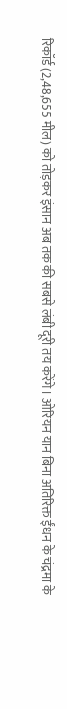रिकॉर्ड (2,48,655 मील) को तोड़कर इंसान अब तक की सबसे लंबी दूरी तय करेंगे। ओरियन यान बिना अतिरिक्त ईंधन के चंद्रमा के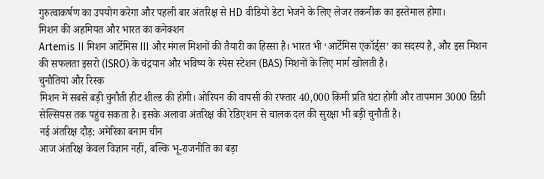गुरुत्वाकर्षण का उपयोग करेगा और पहली बार अंतरिक्ष से HD वीडियो डेटा भेजने के लिए लेजर तकनीक का इस्तेमाल होगा।
मिशन की अहमियत और भारत का कनेक्शन
Artemis II मिशन आर्टेमिस III और मंगल मिशनों की तैयारी का हिस्सा है। भारत भी ‘आर्टेमिस एकॉर्ड्स’ का सदस्य है, और इस मिशन की सफलता इसरो (ISRO) के चंद्रयान और भविष्य के स्पेस स्टेशन (BAS) मिशनों के लिए मार्ग खोलती है।
चुनौतियां और रिस्क
मिशन में सबसे बड़ी चुनौती हीट शील्ड की होगी। ओरियन की वापसी की रफ्तार 40,000 किमी प्रति घंटा होगी और तापमान 3000 डिग्री सेल्सियस तक पहुंच सकता है। इसके अलावा अंतरिक्ष की रेडिएशन से चालक दल की सुरक्षा भी बड़ी चुनौती है।
नई अंतरिक्ष दौड़: अमेरिका बनाम चीन
आज अंतरिक्ष केवल विज्ञान नहीं, बल्कि भू-राजनीति का बड़ा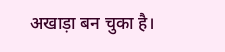अखाड़ा बन चुका है।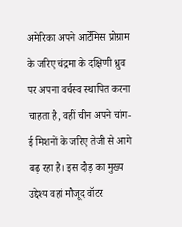अमेरिका अपने आर्टेमिस प्रोग्राम के जरिए चंद्रमा के दक्षिणी ध्रुव पर अपना वर्चस्व स्थापित करना चाहता है, वहीं चीन अपने चांग-ई मिशनों के जरिए तेजी से आगे बढ़ रहा है। इस दौड़ का मुख्य उद्देश्य वहां मौजूद वॉटर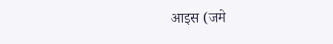आइस (जमे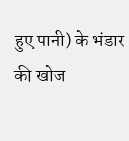हुए पानी) के भंडार की खोज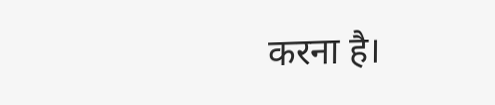करना है।